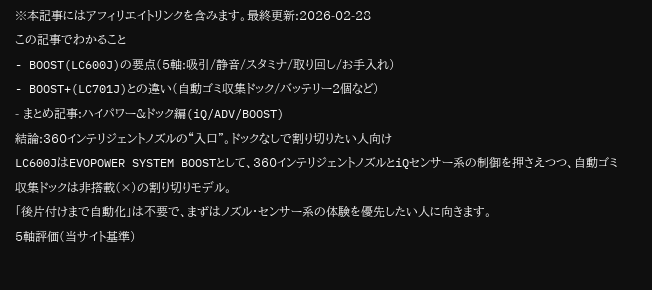※本記事にはアフィリエイトリンクを含みます。最終更新:2026-02-28
この記事でわかること
- BOOST(LC600J)の要点(5軸:吸引/静音/スタミナ/取り回し/お手入れ)
- BOOST+(LC701J)との違い(自動ゴミ収集ドック/バッテリー2個など)
- まとめ記事:ハイパワー&ドック編(iQ/ADV/BOOST)
結論:360インテリジェントノズルの“入口”。ドックなしで割り切りたい人向け
LC600JはEVOPOWER SYSTEM BOOSTとして、360インテリジェントノズルとiQセンサー系の制御を押さえつつ、自動ゴミ収集ドックは非搭載(×)の割り切りモデル。
「後片付けまで自動化」は不要で、まずはノズル・センサー系の体験を優先したい人に向きます。
5軸評価(当サイト基準)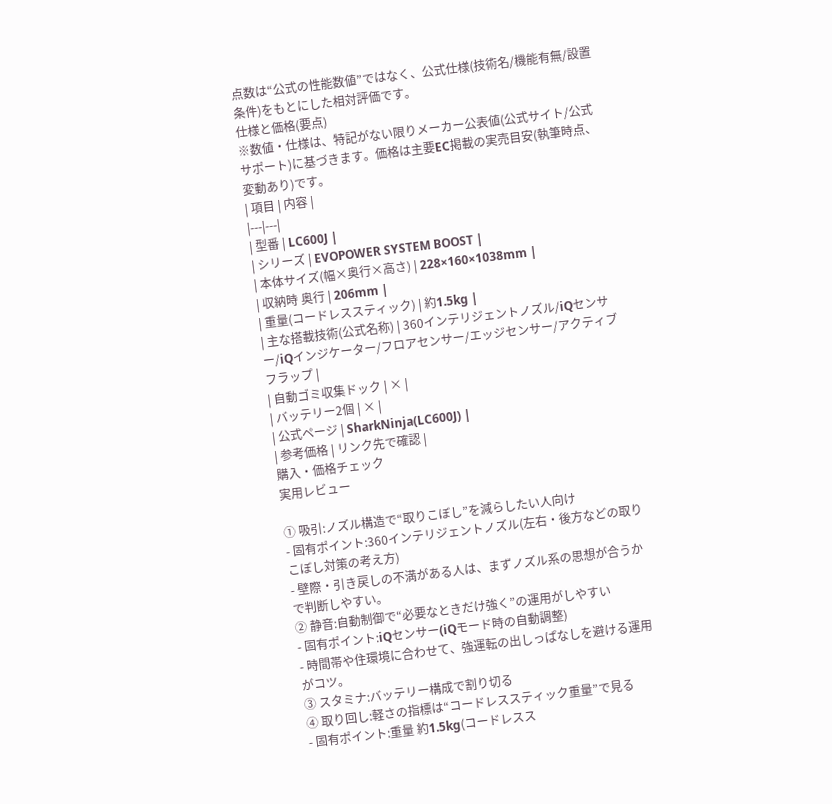点数は“公式の性能数値”ではなく、公式仕様(技術名/機能有無/設置条件)をもとにした相対評価です。
仕様と価格(要点)
※数値・仕様は、特記がない限りメーカー公表値(公式サイト/公式サポート)に基づきます。価格は主要EC掲載の実売目安(執筆時点、変動あり)です。
| 項目 | 内容 |
|---|---|
| 型番 | LC600J |
| シリーズ | EVOPOWER SYSTEM BOOST |
| 本体サイズ(幅×奥行×高さ) | 228×160×1038mm |
| 収納時 奥行 | 206mm |
| 重量(コードレススティック) | 約1.5kg |
| 主な搭載技術(公式名称) | 360インテリジェントノズル/iQセンサー/iQインジケーター/フロアセンサー/エッジセンサー/アクティブフラップ |
| 自動ゴミ収集ドック | × |
| バッテリー2個 | × |
| 公式ページ | SharkNinja(LC600J) |
| 参考価格 | リンク先で確認 |
購入・価格チェック
実用レビュー

① 吸引:ノズル構造で“取りこぼし”を減らしたい人向け
- 固有ポイント:360インテリジェントノズル(左右・後方などの取りこぼし対策の考え方)
- 壁際・引き戻しの不満がある人は、まずノズル系の思想が合うかで判断しやすい。
② 静音:自動制御で“必要なときだけ強く”の運用がしやすい
- 固有ポイント:iQセンサー(iQモード時の自動調整)
- 時間帯や住環境に合わせて、強運転の出しっぱなしを避ける運用がコツ。
③ スタミナ:バッテリー構成で割り切る
④ 取り回し:軽さの指標は“コードレススティック重量”で見る
- 固有ポイント:重量 約1.5kg(コードレスス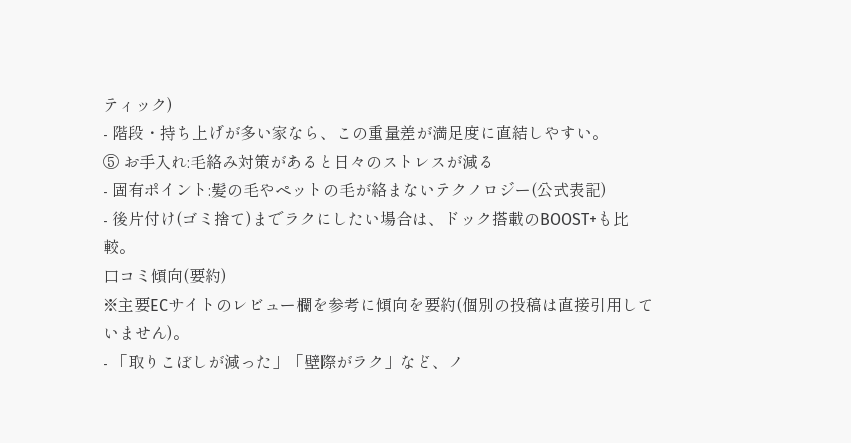ティック)
- 階段・持ち上げが多い家なら、この重量差が満足度に直結しやすい。
⑤ お手入れ:毛絡み対策があると日々のストレスが減る
- 固有ポイント:髪の毛やペットの毛が絡まないテクノロジー(公式表記)
- 後片付け(ゴミ捨て)までラクにしたい場合は、ドック搭載のBOOST+も比較。
口コミ傾向(要約)
※主要ECサイトのレビュー欄を参考に傾向を要約(個別の投稿は直接引用していません)。
- 「取りこぼしが減った」「壁際がラク」など、ノ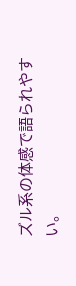ズル系の体感で語られやすい。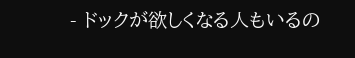- ドックが欲しくなる人もいるの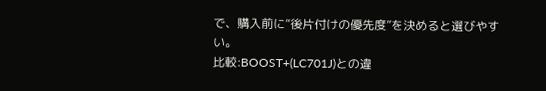で、購入前に“後片付けの優先度”を決めると選びやすい。
比較:BOOST+(LC701J)との違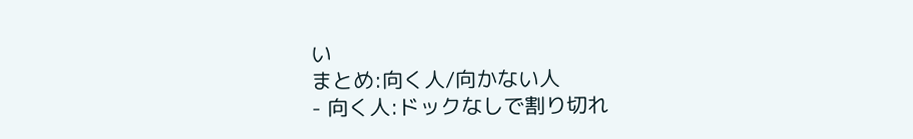い
まとめ:向く人/向かない人
- 向く人:ドックなしで割り切れ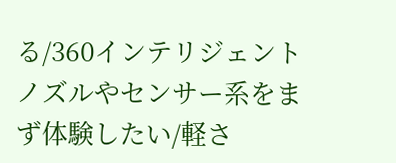る/360インテリジェントノズルやセンサー系をまず体験したい/軽さ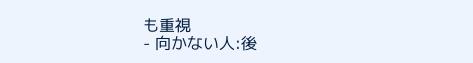も重視
- 向かない人:後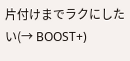片付けまでラクにしたい(→ BOOST+)